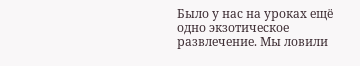Было у нас на уроках ещё одно экзотическое развлечение. Мы ловили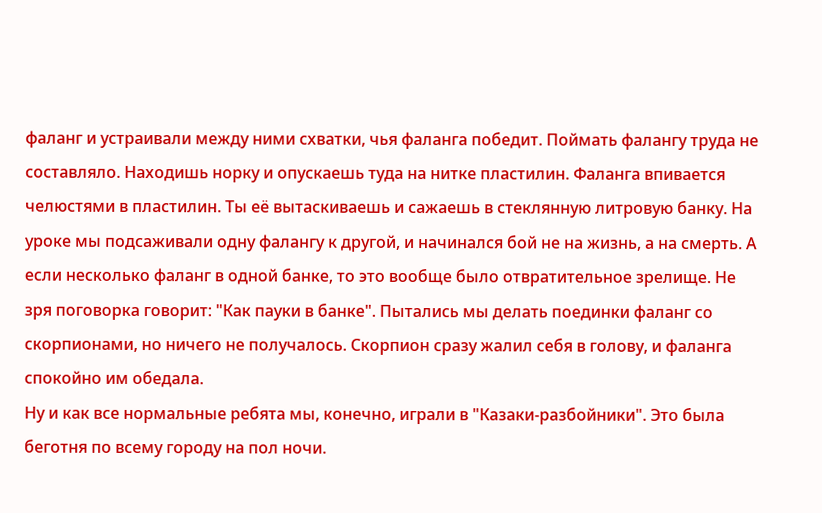фаланг и устраивали между ними схватки, чья фаланга победит. Поймать фалангу труда не составляло. Находишь норку и опускаешь туда на нитке пластилин. Фаланга впивается челюстями в пластилин. Ты её вытаскиваешь и сажаешь в стеклянную литровую банку. На уроке мы подсаживали одну фалангу к другой, и начинался бой не на жизнь, а на смерть. А если несколько фаланг в одной банке, то это вообще было отвратительное зрелище. Не зря поговорка говорит: "Как пауки в банке". Пытались мы делать поединки фаланг со скорпионами, но ничего не получалось. Скорпион сразу жалил себя в голову, и фаланга спокойно им обедала.
Ну и как все нормальные ребята мы, конечно, играли в "Казаки-разбойники". Это была беготня по всему городу на пол ночи.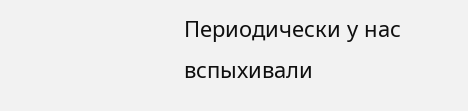Периодически у нас вспыхивали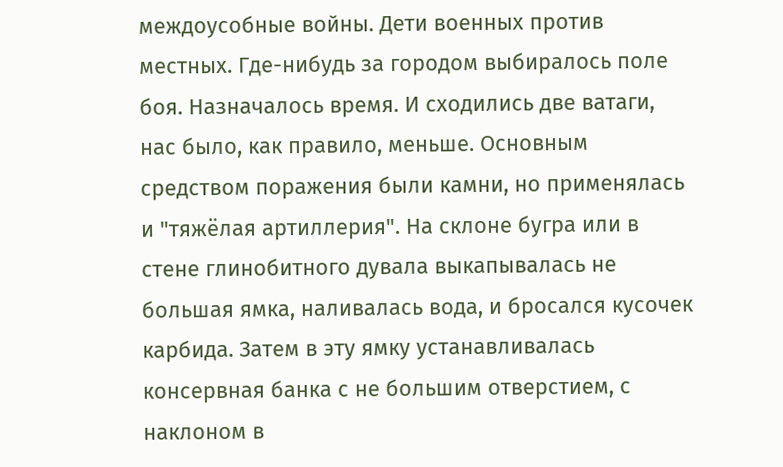междоусобные войны. Дети военных против местных. Где-нибудь за городом выбиралось поле боя. Назначалось время. И сходились две ватаги, нас было, как правило, меньше. Основным средством поражения были камни, но применялась и "тяжёлая артиллерия". На склоне бугра или в стене глинобитного дувала выкапывалась не большая ямка, наливалась вода, и бросался кусочек карбида. Затем в эту ямку устанавливалась консервная банка с не большим отверстием, с наклоном в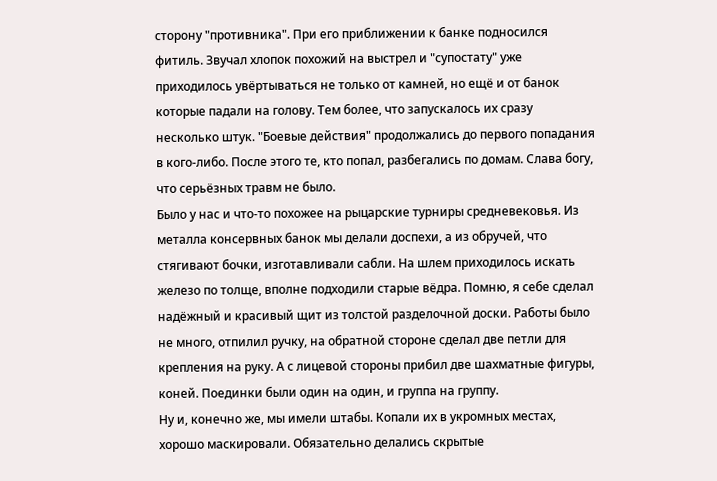сторону "противника". При его приближении к банке подносился фитиль. Звучал хлопок похожий на выстрел и "супостату" уже приходилось увёртываться не только от камней, но ещё и от банок которые падали на голову. Тем более, что запускалось их сразу несколько штук. "Боевые действия" продолжались до первого попадания в кого-либо. После этого те, кто попал, разбегались по домам. Слава богу, что серьёзных травм не было.
Было у нас и что-то похожее на рыцарские турниры средневековья. Из металла консервных банок мы делали доспехи, а из обручей, что стягивают бочки, изготавливали сабли. На шлем приходилось искать железо по толще, вполне подходили старые вёдра. Помню, я себе сделал надёжный и красивый щит из толстой разделочной доски. Работы было не много, отпилил ручку, на обратной стороне сделал две петли для крепления на руку. А с лицевой стороны прибил две шахматные фигуры, коней. Поединки были один на один, и группа на группу.
Ну и, конечно же, мы имели штабы. Копали их в укромных местах, хорошо маскировали. Обязательно делались скрытые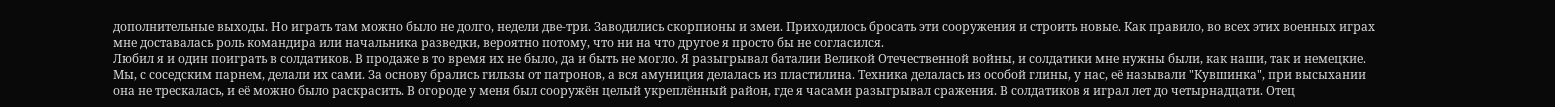дополнительные выходы. Но играть там можно было не долго, недели две-три. Заводились скорпионы и змеи. Приходилось бросать эти сооружения и строить новые. Как правило, во всех этих военных играх мне доставалась роль командира или начальника разведки, вероятно потому, что ни на что другое я просто бы не согласился.
Любил я и один поиграть в солдатиков. В продаже в то время их не было, да и быть не могло. Я разыгрывал баталии Великой Отечественной войны, и солдатики мне нужны были, как наши, так и немецкие. Мы, с соседским парнем, делали их сами. За основу брались гильзы от патронов, а вся амуниция делалась из пластилина. Техника делалась из особой глины, у нас, её называли "Кувшинка", при высыхании она не трескалась, и её можно было раскрасить. В огороде у меня был сооружён целый укреплённый район, где я часами разыгрывал сражения. В солдатиков я играл лет до четырнадцати. Отец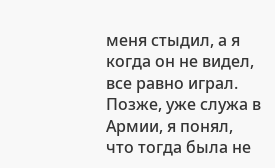меня стыдил, а я когда он не видел, все равно играл. Позже, уже служа в Армии, я понял, что тогда была не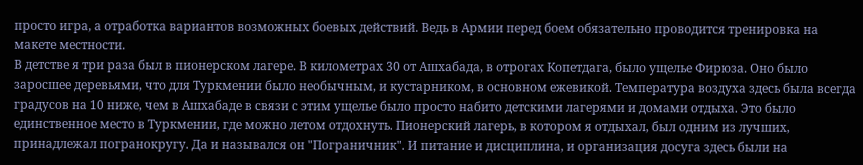просто игра, а отработка вариантов возможных боевых действий. Ведь в Армии перед боем обязательно проводится тренировка на макете местности.
В детстве я три раза был в пионерском лагере. В километрах 30 от Ашхабада, в отрогах Копетдага, было ущелье Фирюза. Оно было заросшее деревьями, что для Туркмении было необычным, и кустарником, в основном ежевикой. Температура воздуха здесь была всегда градусов на 10 ниже, чем в Ашхабаде в связи с этим ущелье было просто набито детскими лагерями и домами отдыха. Это было единственное место в Туркмении, где можно летом отдохнуть. Пионерский лагерь, в котором я отдыхал, был одним из лучших, принадлежал погранокругу. Да и назывался он "Пограничник". И питание и дисциплина, и организация досуга здесь были на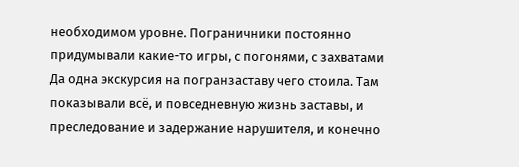необходимом уровне. Пограничники постоянно придумывали какие-то игры, с погонями, с захватами
Да одна экскурсия на погранзаставу чего стоила. Там показывали всё, и повседневную жизнь заставы, и преследование и задержание нарушителя, и конечно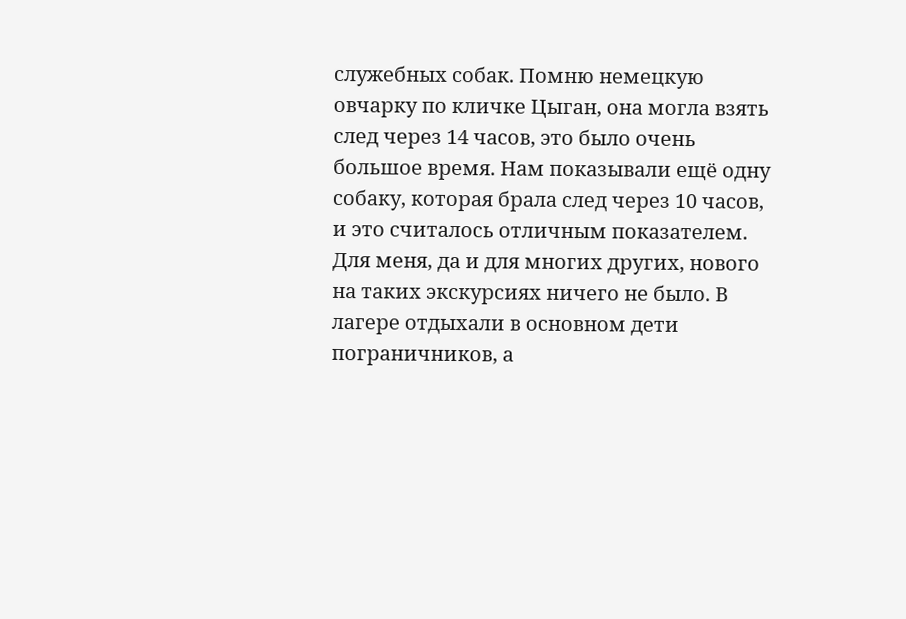служебных собак. Помню немецкую овчарку по кличке Цыган, она могла взять след через 14 часов, это было очень большое время. Нам показывали ещё одну собаку, которая брала след через 10 часов, и это считалось отличным показателем. Для меня, да и для многих других, нового на таких экскурсиях ничего не было. В лагере отдыхали в основном дети пограничников, а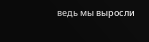ведь мы выросли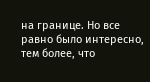на границе. Но все равно было интересно, тем более, что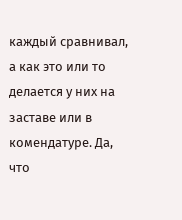каждый сравнивал, а как это или то делается у них на заставе или в комендатуре. Да, что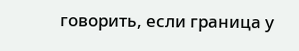говорить, если граница у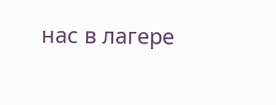нас в лагере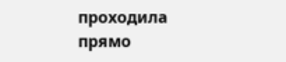проходила прямо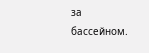за бассейном.